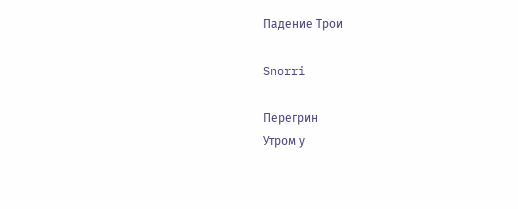Падение Трои

Snorri

Перегрин
Утром у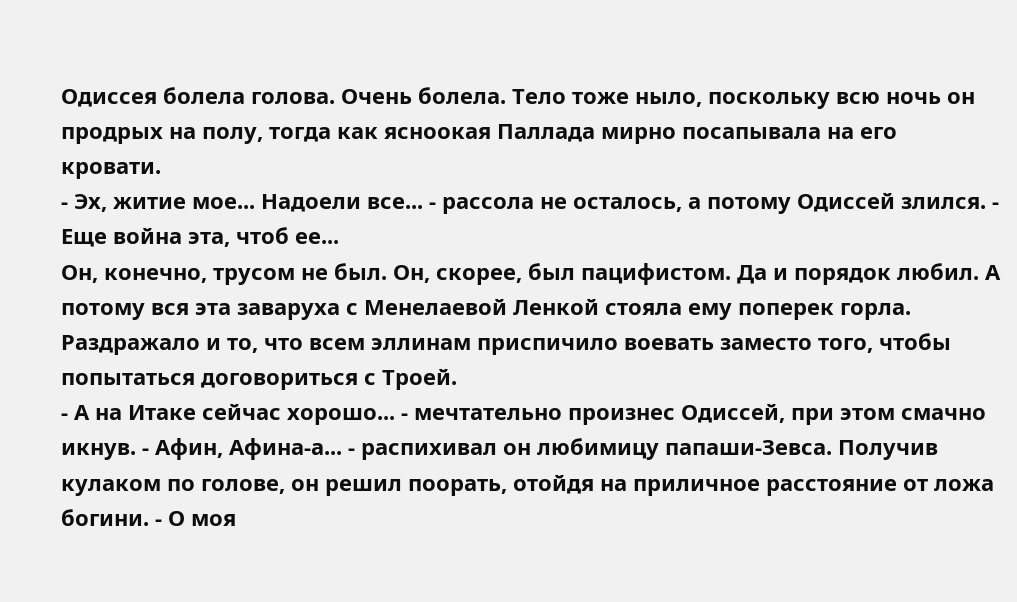Одиссея болела голова. Очень болела. Тело тоже ныло, поскольку всю ночь он продрых на полу, тогда как ясноокая Паллада мирно посапывала на его кровати.
- Эх, житие мое... Надоели все... - рассола не осталось, а потому Одиссей злился. - Еще война эта, чтоб ее...
Он, конечно, трусом не был. Он, скорее, был пацифистом. Да и порядок любил. А потому вся эта заваруха с Менелаевой Ленкой стояла ему поперек горла. Раздражало и то, что всем эллинам приспичило воевать заместо того, чтобы попытаться договориться с Троей.
- А на Итаке сейчас хорошо... - мечтательно произнес Одиссей, при этом смачно икнув. - Афин, Афина-а... - распихивал он любимицу папаши-Зевса. Получив кулаком по голове, он решил поорать, отойдя на приличное расстояние от ложа богини. - О моя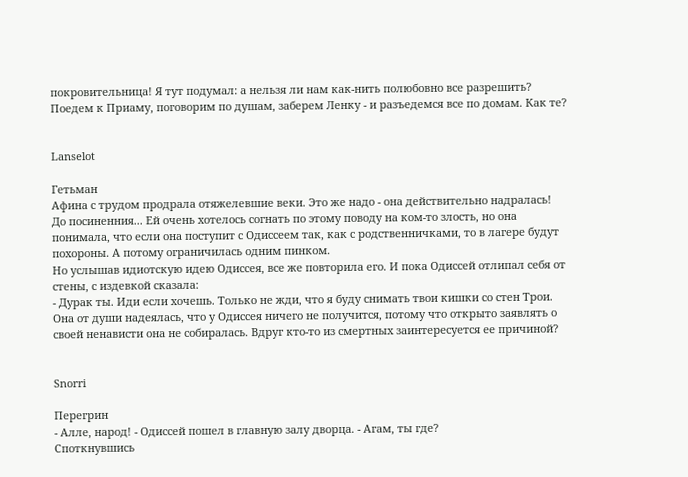покровительница! Я тут подумал: а нельзя ли нам как-нить полюбовно все разрешить? Поедем к Приаму, поговорим по душам, заберем Ленку - и разъедемся все по домам. Как те?


Lanselot

Гетьман
Афина с трудом продрала отяжелевшие веки. Это же надо - она действительно надралась! До посиненния... Ей очень хотелось согнать по этому поводу на ком-то злость, но она понимала, что если она поступит с Одиссеем так, как с родственничками, то в лагере будут похороны. А потому ограничилась одним пинком.
Но услышав идиотскую идею Одиссея, все же повторила его. И пока Одиссей отлипал себя от стены, с издевкой сказала:
- Дурак ты. Иди если хочешь. Только не жди, что я буду снимать твои кишки со стен Трои.
Она от души надеялась, что у Одиссея ничего не получится, потому что открыто заявлять о своей ненависти она не собиралась. Вдруг кто-то из смертных заинтересуется ее причиной?


Snorri

Перегрин
- Алле, народ! - Одиссей пошел в главную залу дворца. - Агам, ты где?
Споткнувшись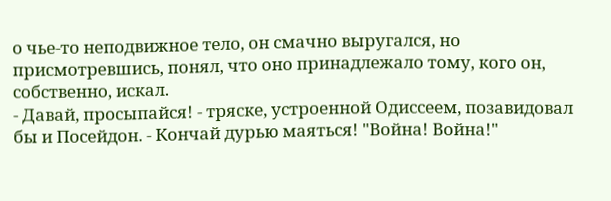о чье-то неподвижное тело, он смачно выругался, но присмотревшись, понял, что оно принадлежало тому, кого он, собственно, искал.
- Давай, просыпайся! - тряске, устроенной Одиссеем, позавидовал бы и Посейдон. - Кончай дурью маяться! "Война! Война!"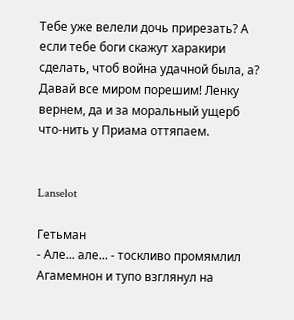Тебе уже велели дочь прирезать? А если тебе боги скажут харакири сделать, чтоб война удачной была, а? Давай все миром порешим! Ленку вернем, да и за моральный ущерб что-нить у Приама оттяпаем.


Lanselot

Гетьман
- Але... але... - тоскливо промямлил Агамемнон и тупо взглянул на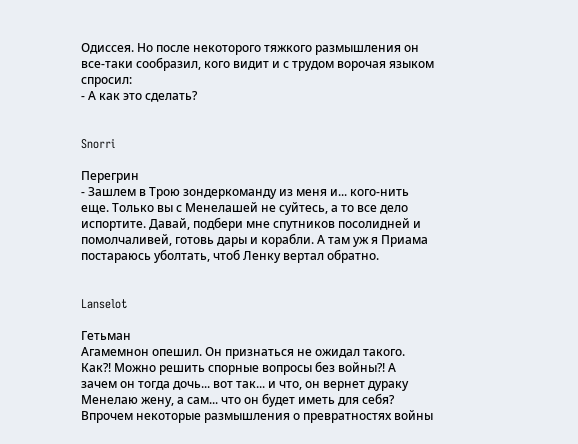Одиссея. Но после некоторого тяжкого размышления он все-таки сообразил, кого видит и с трудом ворочая языком спросил:
- А как это сделать?


Snorri

Перегрин
- Зашлем в Трою зондеркоманду из меня и... кого-нить еще. Только вы с Менелашей не суйтесь, а то все дело испортите. Давай, подбери мне спутников посолидней и помолчаливей, готовь дары и корабли. А там уж я Приама постараюсь уболтать, чтоб Ленку вертал обратно.


Lanselot

Гетьман
Агамемнон опешил. Он признаться не ожидал такого. Как?! Можно решить спорные вопросы без войны?! А зачем он тогда дочь... вот так... и что, он вернет дураку Менелаю жену, а сам... что он будет иметь для себя?
Впрочем некоторые размышления о превратностях войны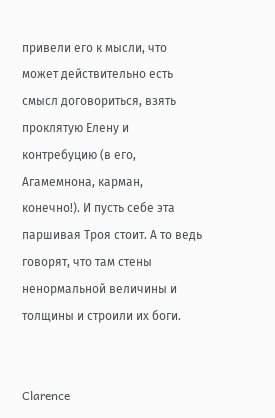привели его к мысли, что может действительно есть смысл договориться, взять проклятую Елену и контребуцию (в его, Агамемнона, карман, конечно!). И пусть себе эта паршивая Троя стоит. А то ведь говорят, что там стены ненормальной величины и толщины и строили их боги.


Clarence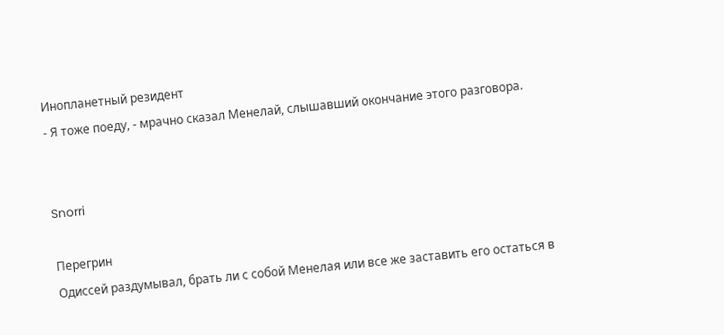Инопланетный резидент
- Я тоже поеду, - мрачно сказал Менелай, слышавший окончание этого разговора.


Snorri

Перегрин
Одиссей раздумывал, брать ли с собой Менелая или все же заставить его остаться в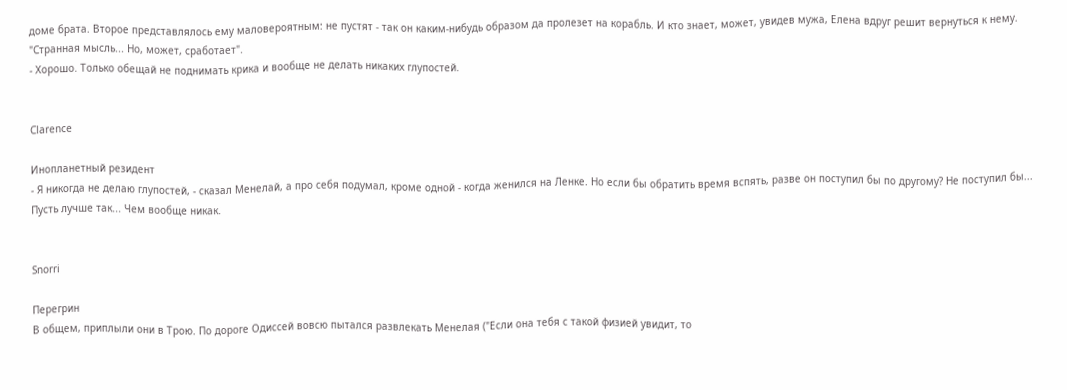доме брата. Второе представлялось ему маловероятным: не пустят - так он каким-нибудь образом да пролезет на корабль. И кто знает, может, увидев мужа, Елена вдруг решит вернуться к нему. "Странная мысль... Но, может, сработает".
- Хорошо. Только обещай не поднимать крика и вообще не делать никаких глупостей.


Clarence

Инопланетный резидент
- Я никогда не делаю глупостей, - сказал Менелай, а про себя подумал, кроме одной - когда женился на Ленке. Но если бы обратить время вспять, разве он поступил бы по другому? Не поступил бы... Пусть лучше так... Чем вообще никак.


Snorri

Перегрин
В общем, приплыли они в Трою. По дороге Одиссей вовсю пытался развлекать Менелая ("Если она тебя с такой физией увидит, то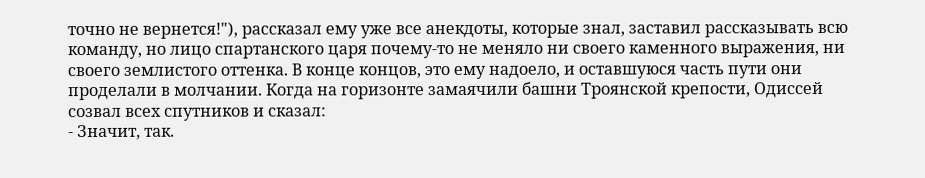точно не вернется!"), рассказал ему уже все анекдоты, которые знал, заставил рассказывать всю команду, но лицо спартанского царя почему-то не меняло ни своего каменного выражения, ни своего землистого оттенка. В конце концов, это ему надоело, и оставшуюся часть пути они проделали в молчании. Когда на горизонте замаячили башни Троянской крепости, Одиссей созвал всех спутников и сказал:
- Значит, так.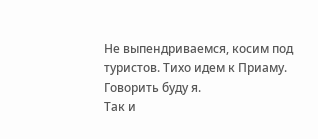Не выпендриваемся, косим под туристов. Тихо идем к Приаму. Говорить буду я.
Так и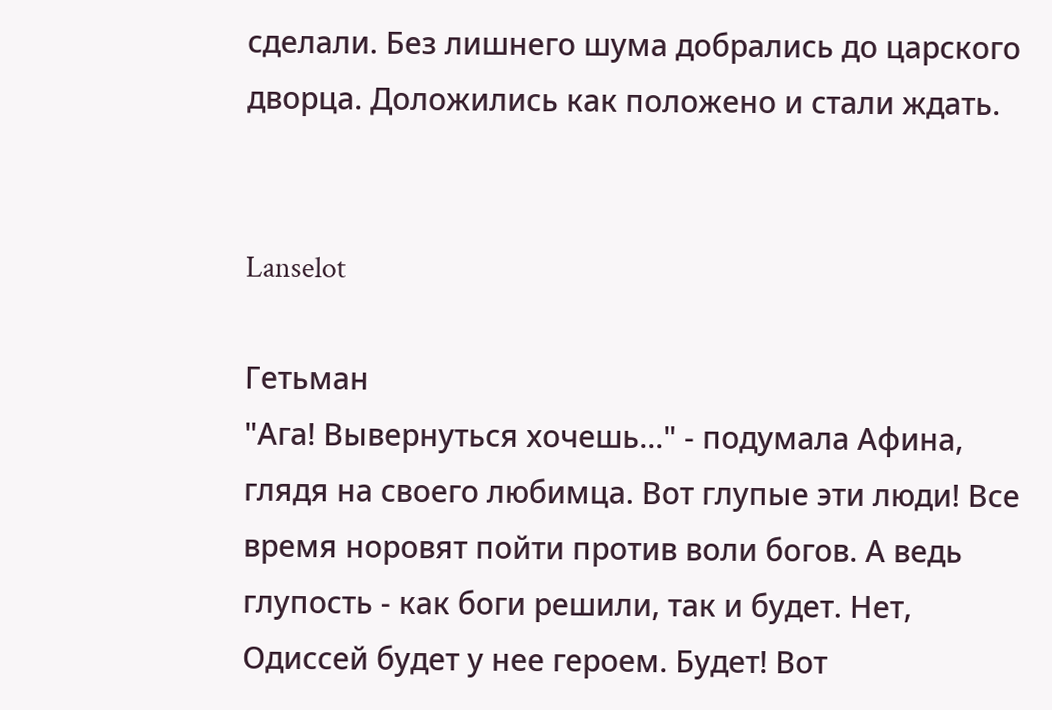сделали. Без лишнего шума добрались до царского дворца. Доложились как положено и стали ждать.


Lanselot

Гетьман
"Ага! Вывернуться хочешь..." - подумала Афина, глядя на своего любимца. Вот глупые эти люди! Все время норовят пойти против воли богов. А ведь глупость - как боги решили, так и будет. Нет, Одиссей будет у нее героем. Будет! Вот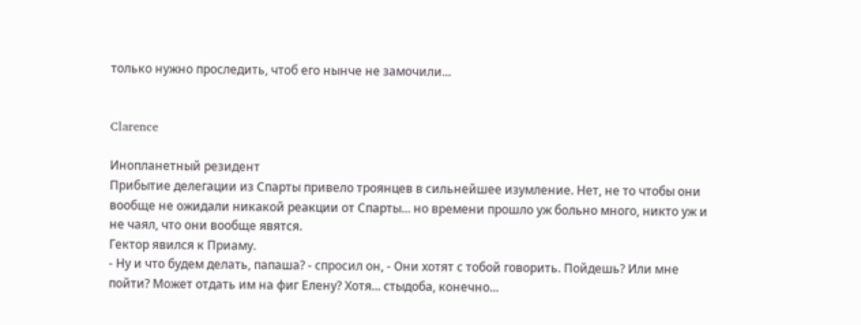только нужно проследить, чтоб его нынче не замочили...


Clarence

Инопланетный резидент
Прибытие делегации из Спарты привело троянцев в сильнейшее изумление. Нет, не то чтобы они вообще не ожидали никакой реакции от Спарты... но времени прошло уж больно много, никто уж и не чаял, что они вообще явятся.
Гектор явился к Приаму.
- Ну и что будем делать, папаша? - спросил он, - Они хотят с тобой говорить. Пойдешь? Или мне пойти? Может отдать им на фиг Елену? Хотя... стыдоба, конечно...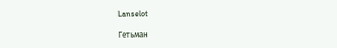Lanselot

Гетьман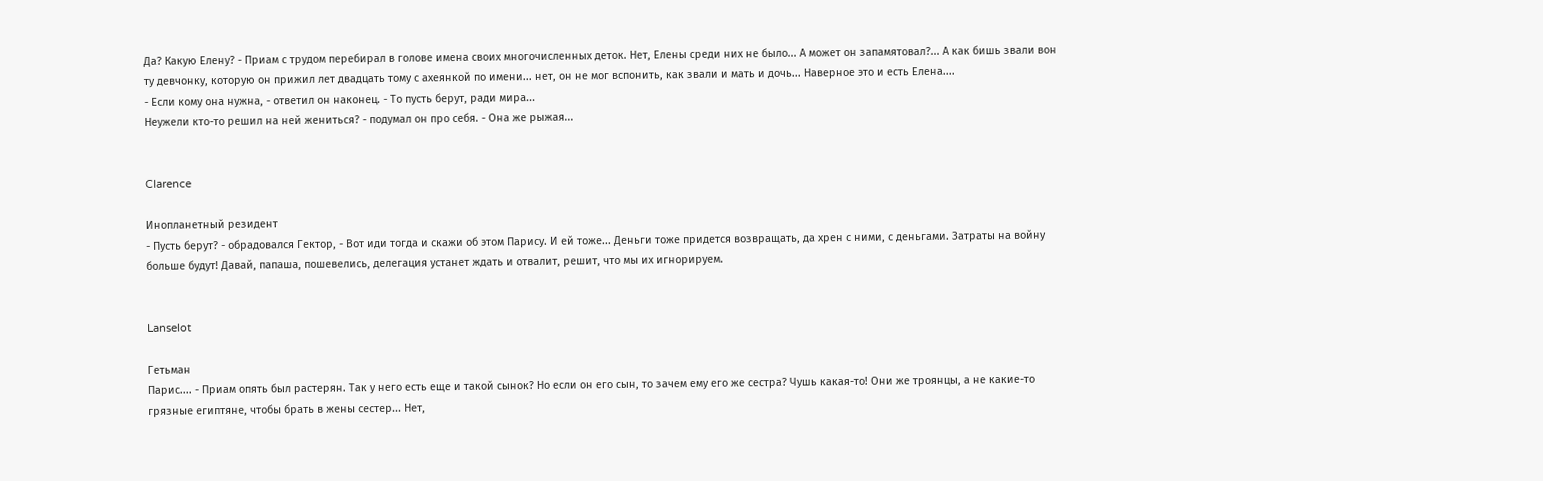Да? Какую Елену? - Приам с трудом перебирал в голове имена своих многочисленных деток. Нет, Елены среди них не было... А может он запамятовал?... А как бишь звали вон ту девчонку, которую он прижил лет двадцать тому с ахеянкой по имени... нет, он не мог вспонить, как звали и мать и дочь... Наверное это и есть Елена....
- Если кому она нужна, - ответил он наконец. - То пусть берут, ради мира...
Неужели кто-то решил на ней жениться? - подумал он про себя. - Она же рыжая...


Clarence

Инопланетный резидент
- Пусть берут? - обрадовался Гектор, - Вот иди тогда и скажи об этом Парису. И ей тоже... Деньги тоже придется возвращать, да хрен с ними, с деньгами. Затраты на войну больше будут! Давай, папаша, пошевелись, делегация устанет ждать и отвалит, решит, что мы их игнорируем.


Lanselot

Гетьман
Парис.... - Приам опять был растерян. Так у него есть еще и такой сынок? Но если он его сын, то зачем ему его же сестра? Чушь какая-то! Они же троянцы, а не какие-то грязные египтяне, чтобы брать в жены сестер... Нет,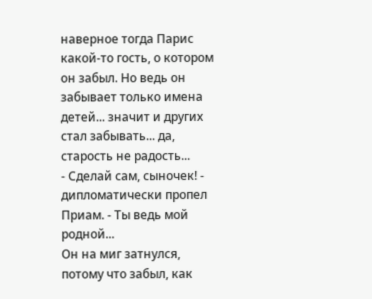наверное тогда Парис какой-то гость, о котором он забыл. Но ведь он забывает только имена детей... значит и других стал забывать... да, старость не радость...
- Сделай сам, сыночек! - дипломатически пропел Приам. - Ты ведь мой родной...
Он на миг затнулся, потому что забыл, как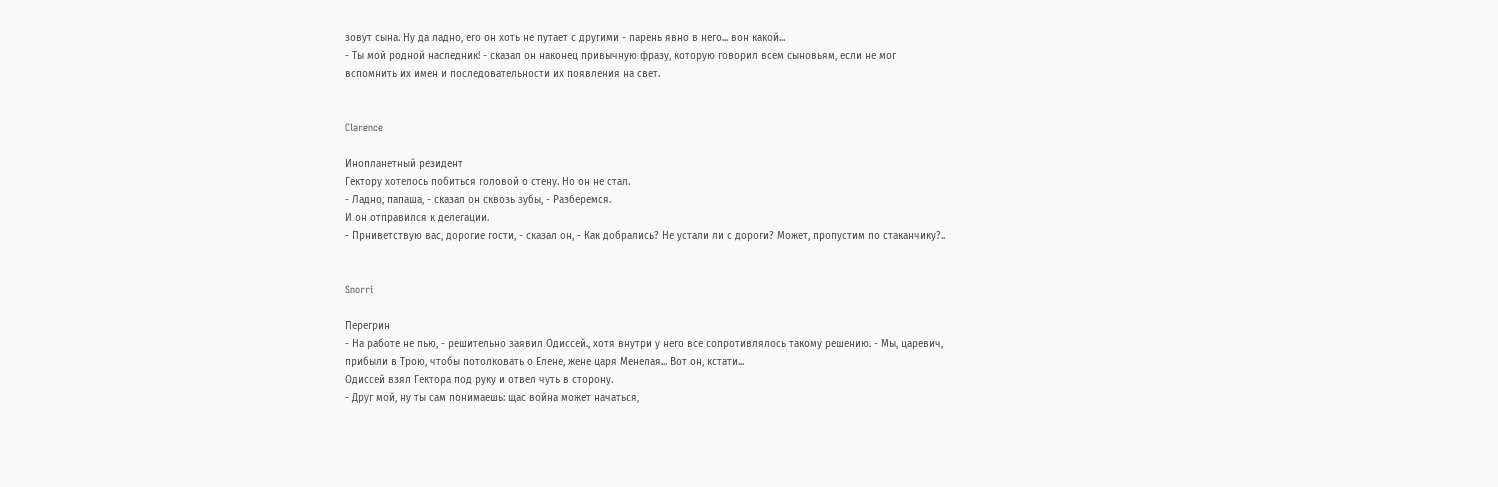зовут сына. Ну да ладно, его он хоть не путает с другими - парень явно в него... вон какой...
- Ты мой родной наследник! - сказал он наконец привычную фразу, которую говорил всем сыновьям, если не мог вспомнить их имен и последовательности их появления на свет.


Clarence

Инопланетный резидент
Гектору хотелось побиться головой о стену. Но он не стал.
- Ладно, папаша, - сказал он сквозь зубы, - Разберемся.
И он отправился к делегации.
- Прниветствую вас, дорогие гости, - сказал он, - Как добрались? Не устали ли с дороги? Может, пропустим по стаканчику?..


Snorri

Перегрин
- На работе не пью, - решительно заявил Одиссей., хотя внутри у него все сопротивлялось такому решению. - Мы, царевич, прибыли в Трою, чтобы потолковать о Елене, жене царя Менелая... Вот он, кстати...
Одиссей взял Гектора под руку и отвел чуть в сторону.
- Друг мой, ну ты сам понимаешь: щас война может начаться,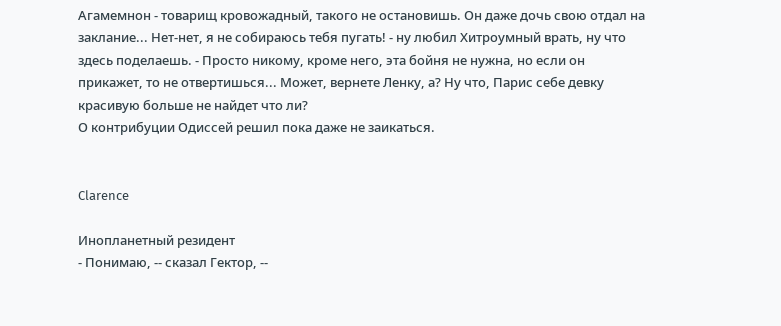Агамемнон - товарищ кровожадный, такого не остановишь. Он даже дочь свою отдал на заклание... Нет-нет, я не собираюсь тебя пугать! - ну любил Хитроумный врать, ну что здесь поделаешь. - Просто никому, кроме него, эта бойня не нужна, но если он прикажет, то не отвертишься... Может, вернете Ленку, а? Ну что, Парис себе девку красивую больше не найдет что ли?
О контрибуции Одиссей решил пока даже не заикаться.


Clarence

Инопланетный резидент
- Понимаю, -- сказал Гектор, --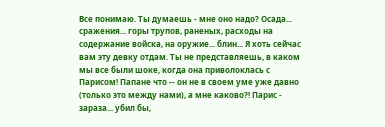Все понимаю. Ты думаешь - мне оно надо? Осада... сражения... горы трупов, раненых, расходы на содержание войска, на оружие... блин... Я хоть сейчас вам эту девку отдам. Ты не представляешь, в каком мы все были шоке, когда она приволоклась с Парисом! Папане что -- он не в своем уме уже давно (только это между нами), а мне каково?! Парис - зараза... убил бы,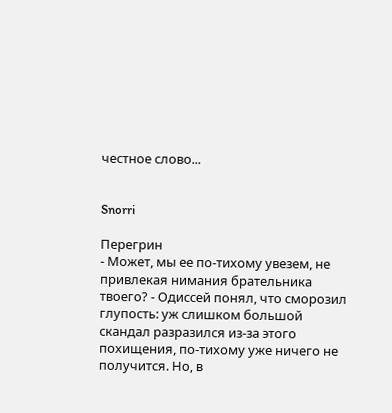честное слово...


Snorri

Перегрин
- Может, мы ее по-тихому увезем, не привлекая нимания брательника твоего? - Одиссей понял, что сморозил глупость: уж слишком большой скандал разразился из-за этого похищения, по-тихому уже ничего не получится. Но, в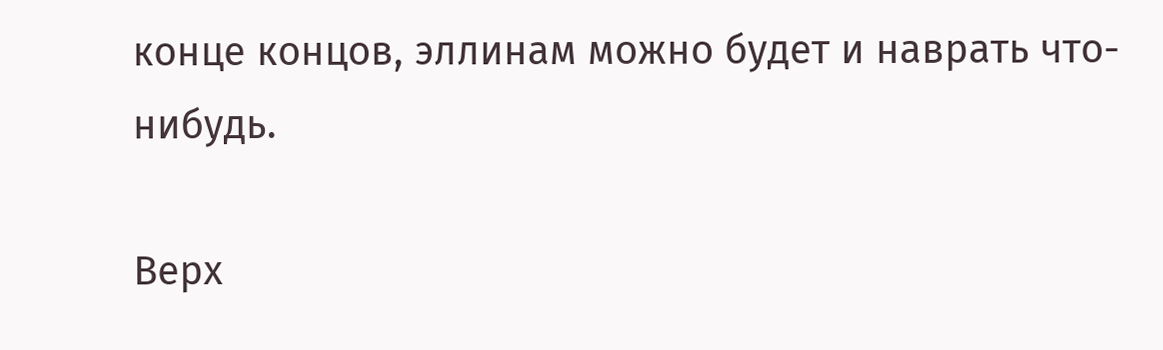конце концов, эллинам можно будет и наврать что-нибудь.

Верх